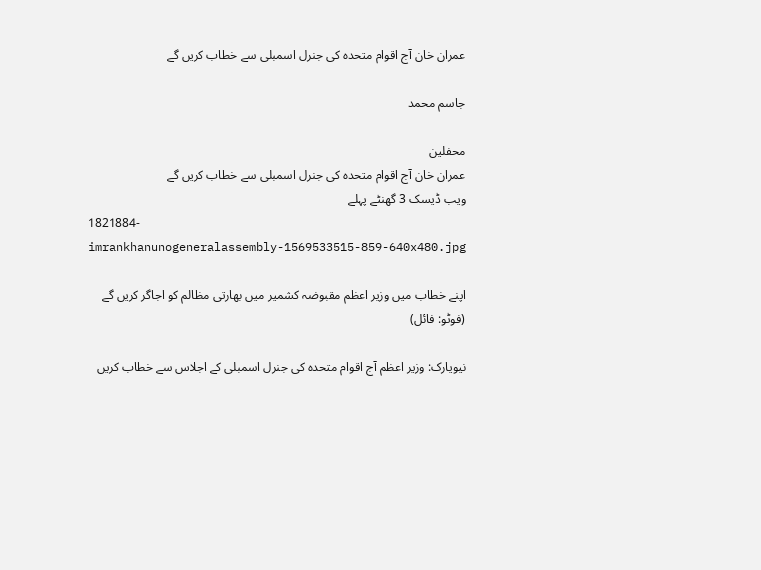عمران خان آج اقوام متحدہ کی جنرل اسمبلی سے خطاب کریں گے

جاسم محمد

محفلین
عمران خان آج اقوام متحدہ کی جنرل اسمبلی سے خطاب کریں گے
ویب ڈیسک 3 گھنٹے پہلے
1821884-imrankhanunogeneralassembly-1569533515-859-640x480.jpg

اپنے خطاب میں وزیر اعظم مقبوضہ کشمیر میں بھارتی مظالم کو اجاگر کریں گے (فوٹو: فائل)

نیویارک: وزیر اعظم آج اقوام متحدہ کی جنرل اسمبلی کے اجلاس سے خطاب کریں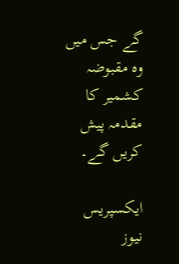گے جس میں وہ مقبوضہ کشمیر کا مقدمہ پیش کریں گے۔

ایکسپریس نیوز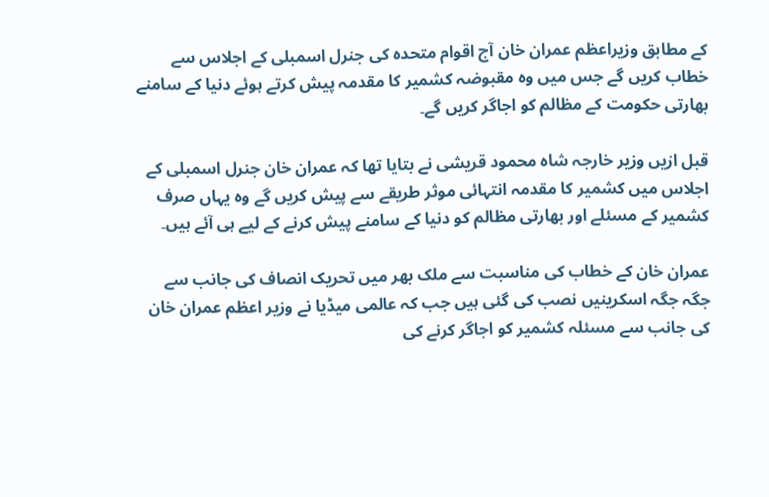کے مطابق وزیراعظم عمران خان آج اقوام متحدہ کی جنرل اسمبلی کے اجلاس سے خطاب کریں گے جس میں وہ مقبوضہ کشمیر کا مقدمہ پیش کرتے ہوئے دنیا کے سامنے بھارتی حکومت کے مظالم کو اجاگر کریں گے۔

قبل ازیں وزیر خارجہ شاہ محمود قریشی نے بتایا تھا کہ عمران خان جنرل اسمبلی کے اجلاس میں کشمیر کا مقدمہ انتہائی موثر طریقے سے پیش کریں گے وہ یہاں صرف کشمیر کے مسئلے اور بھارتی مظالم کو دنیا کے سامنے پیش کرنے کے لیے ہی آئے ہیں۔

عمران خان کے خطاب کی مناسبت سے ملک بھر میں تحریک انصاف کی جانب سے جگہ جگہ اسکرینیں نصب کی گئی ہیں جب کہ عالمی میڈیا نے وزیر اعظم عمران خان کی جانب سے مسئلہ کشمیر کو اجاگر کرنے کی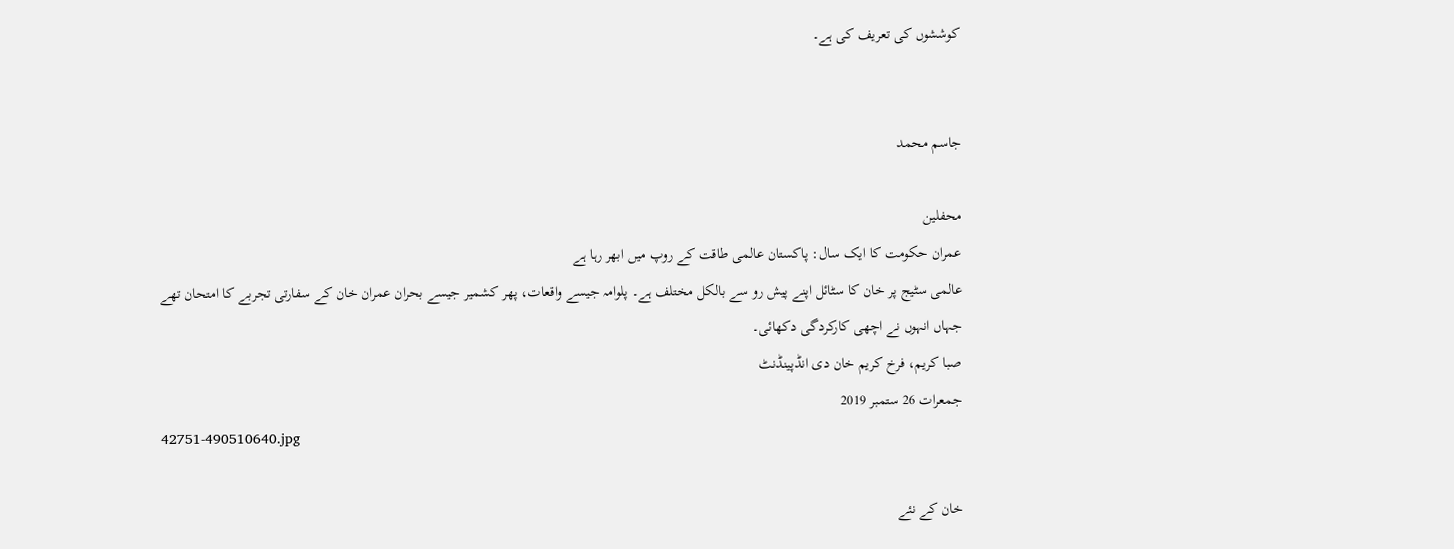کوششوں کی تعریف کی ہے۔


جاسم محمد

محفلین
عمران حکومت کا ایک سال: پاکستان عالمی طاقت کے روپ میں ابھر رہا ہے
عالمی سٹیج پر خان کا سٹائل اپنے پیش رو سے بالکل مختلف ہے۔ پلوامہ جیسے واقعات، پھر کشمیر جیسے بحران عمران خان کے سفارتی تجربے کا امتحان تھے جہاں انہوں نے اچھی کارکردگی دکھائی۔
صبا کریم، فرخ کریم خان دی انڈپینڈنٹ
جمعرات 26 ستمبر 2019
42751-490510640.jpg

خان کے نئے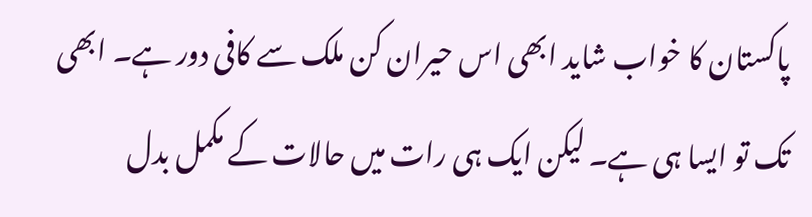پاکستان کا خواب شاید ابھی اس حیران کن ملک سے کافی دور ہے۔ ابھی تک تو ایسا ہی ہے۔ لیکن ایک ہی رات میں حالات کے مکمل بدل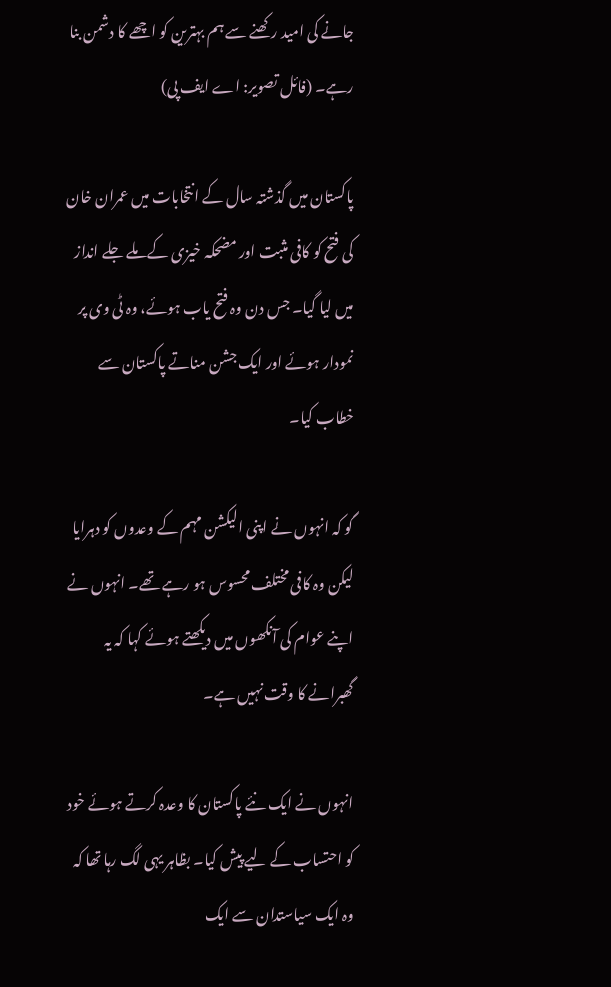جانے کی امید رکھنے سے ہم بہترین کو اچھے کا دشمن بنا رہے۔ (فائل تصویر: اے ایف پی)

پاکستان میں گذشتہ سال کے انتخابات میں عمران خان کی فتح کو کافی مثبت اور مضحکہ خیزی کے ملے جلے انداز میں لیا گیا۔ جس دن وہ فتح یاب ہوئے، وہ ٹی وی پر نمودار ہوئے اور ایک جشن مناتے پاکستان سے خطاب کیا۔

گو کہ انہوں نے اپنی الیکشن مہم کے وعدوں کو دہرایا لیکن وہ کافی مختلف محسوس ہو رہے تھے۔ انہوں نے اپنے عوام کی آنکھوں میں دیکھتے ہوئے کہا کہ یہ گھبرانے کا وقت نہیں ہے۔

انہوں نے ایک نئے پاکستان کا وعدہ کرتے ہوئے خود کو احتساب کے لیے پیش کیا۔ بظاہر یہی لگ رہا تھا کہ وہ ایک سیاستدان سے ایک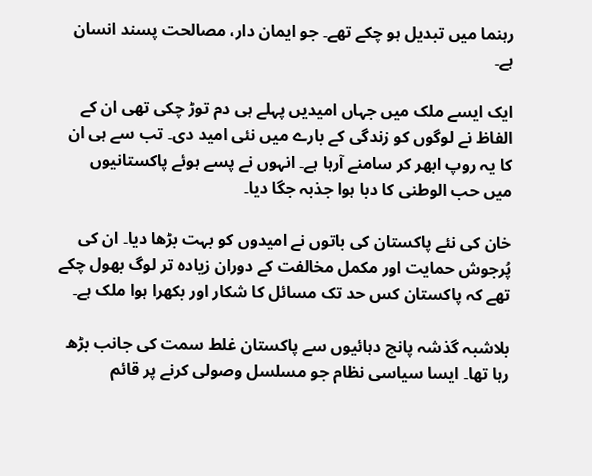رہنما میں تبدیل ہو چکے تھے۔ جو ایمان دار، مصالحت پسند انسان ہے۔

ایک ایسے ملک میں جہاں امیدیں پہلے ہی دم توڑ چکی تھی ان کے الفاظ نے لوگوں کو زندگی کے بارے میں نئی امید دی۔ تب سے ہی ان کا یہ روپ ابھر کر سامنے آرہا ہے۔ انہوں نے پسے ہوئے پاکستانیوں میں حب الوطنی کا دبا ہوا جذبہ جگا دیا۔

خان کی نئے پاکستان کی باتوں نے امیدوں کو بہت بڑھا دیا۔ ان کی پُرجوش حمایت اور مکمل مخالفت کے دوران زیادہ تر لوگ بھول چکے تھے کہ پاکستان کس حد تک مسائل کا شکار اور بکھرا ہوا ملک ہے۔

بلاشبہ گذشہ پانچ دہائیوں سے پاکستان غلط سمت کی جانب بڑھ رہا تھا۔ ایسا سیاسی نظام جو مسلسل وصولی کرنے پر قائم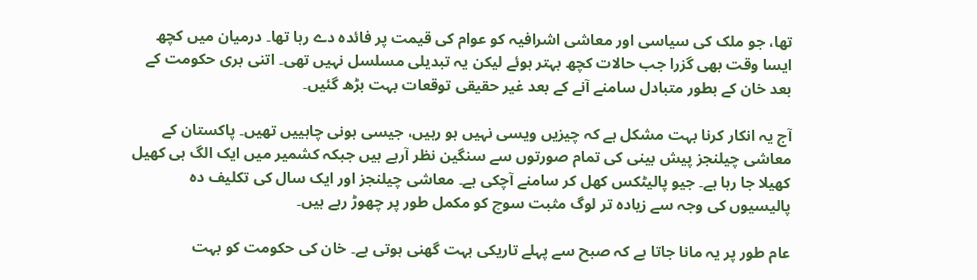تھا، جو ملک کی سیاسی اور معاشی اشرافیہ کو عوام کی قیمت پر فائدہ دے رہا تھا۔ درمیان میں کچھ ایسا وقت بھی گزرا جب حالات کچھ بہتر ہوئے لیکن یہ تبدیلی مسلسل نہیں تھی۔ اتنی بری حکومت کے بعد خان کے بطور متبادل سامنے آنے کے بعد غیر حقیقی توقعات بہت بڑھ گئیں۔

آج یہ انکار کرنا بہت مشکل ہے کہ چیزیں ویسی نہیں ہو رہیں، جیسی ہونی چاہییں تھیں۔ پاکستان کے معاشی چیلنجز پیش بینی کی تمام صورتوں سے سنگین نظر آرہے ہیں جبکہ کشمیر میں ایک الگ ہی کھیل کھیلا جا رہا ہے۔ جیو پالیٹکس کھل کر سامنے آچکی ہے۔ معاشی چیلنجز اور ایک سال کی تکلیف دہ پالیسیوں کی وجہ سے زیادہ تر لوگ مثبت سوچ کو مکمل طور پر چھوڑ رہے ہیں۔

عام طور پر یہ مانا جاتا ہے کہ صبح سے پہلے تاریکی بہت گھنی ہوتی ہے۔ خان کی حکومت کو بہت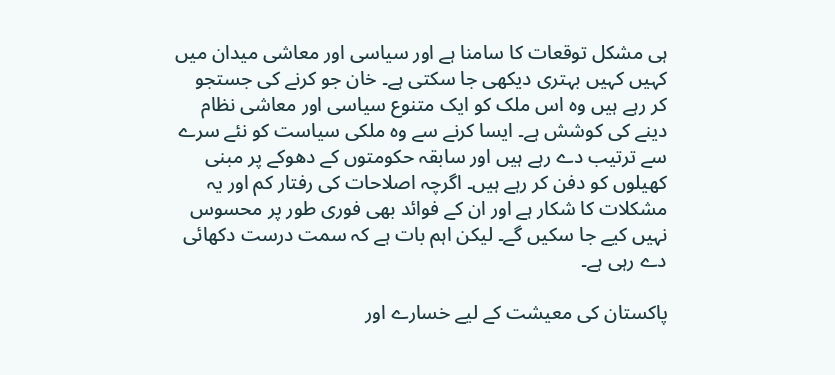ہی مشکل توقعات کا سامنا ہے اور سیاسی اور معاشی میدان میں کہیں کہیں بہتری دیکھی جا سکتی ہے۔ خان جو کرنے کی جستجو کر رہے ہیں وہ اس ملک کو ایک متنوع سیاسی اور معاشی نظام دینے کی کوشش ہے۔ ایسا کرنے سے وہ ملکی سیاست کو نئے سرے سے ترتیب دے رہے ہیں اور سابقہ حکومتوں کے دھوکے پر مبنی کھیلوں کو دفن کر رہے ہیں۔ اگرچہ اصلاحات کی رفتار کم اور یہ مشکلات کا شکار ہے اور ان کے فوائد بھی فوری طور پر محسوس نہیں کیے جا سکیں گے۔ لیکن اہم بات ہے کہ سمت درست دکھائی دے رہی ہے۔

پاکستان کی معیشت کے لیے خسارے اور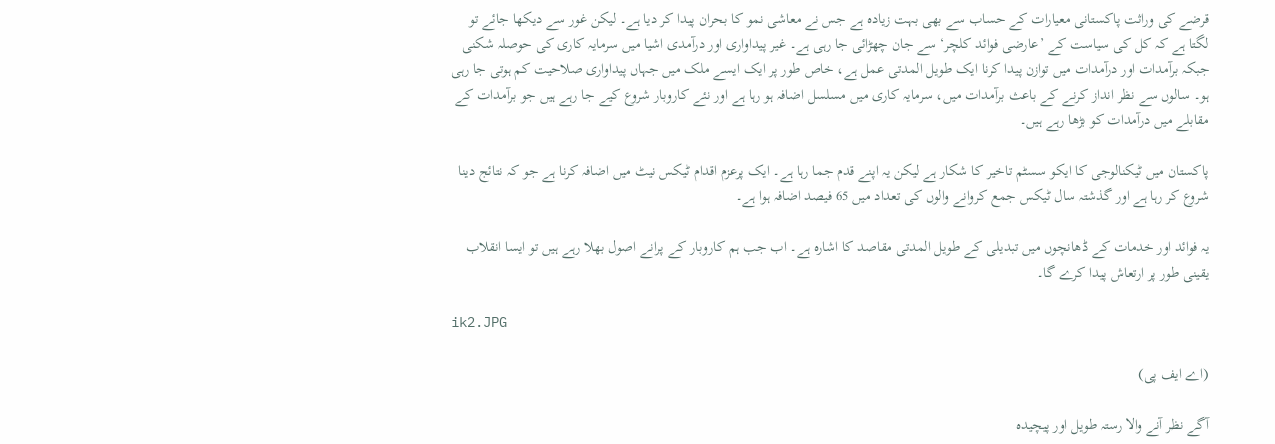قرضے کی وراثت پاکستانی معیارات کے حساب سے بھی بہت زیادہ ہے جس نے معاشی نمو کا بحران پیدا کر دیا ہے۔ لیکن غور سے دیکھا جائے تو لگتا ہے کہ کل کی سیاست کے ’عارضی فوائد کلچر‘ سے جان چھڑائی جا رہی ہے۔ غیر پیداواری اور درآمدی اشیا میں سرمایہ کاری کی حوصلہ شکنی جبکہ برآمدات اور درآمدات میں توازن پیدا کرنا ایک طویل المدتی عمل ہے، خاص طور پر ایک ایسے ملک میں جہاں پیداواری صلاحیت کم ہوتی جا رہی ہو۔ سالوں سے نظر انداز کرنے کے باعث برآمدات میں، سرمایہ کاری میں مسلسل اضافہ ہو رہا ہے اور نئے کاروبار شروع کیے جا رہے ہیں جو برآمدات کے مقابلے میں درآمدات کو بڑھا رہے ہیں۔

پاکستان میں ٹیکنالوجی کا ایکو سسٹم تاخیر کا شکار ہے لیکن یہ اپنے قدم جما رہا ہے۔ ایک پرعزم اقدام ٹیکس نیٹ میں اضافہ کرنا ہے جو کہ نتائج دینا شروع کر رہا ہے اور گذشتہ سال ٹیکس جمع کروانے والوں کی تعداد میں 65 فیصد اضافہ ہوا ہے۔

یہ فوائد اور خدمات کے ڈھانچوں میں تبدیلی کے طویل المدتی مقاصد کا اشارہ ہے۔ اب جب ہم کاروبار کے پرانے اصول بھلا رہے ہیں تو ایسا انقلاب یقینی طور پر ارتعاش پیدا کرے گا۔

ik2.JPG

(اے ایف پی)

آگے نظر آنے والا رستہ طویل اور پیچیدہ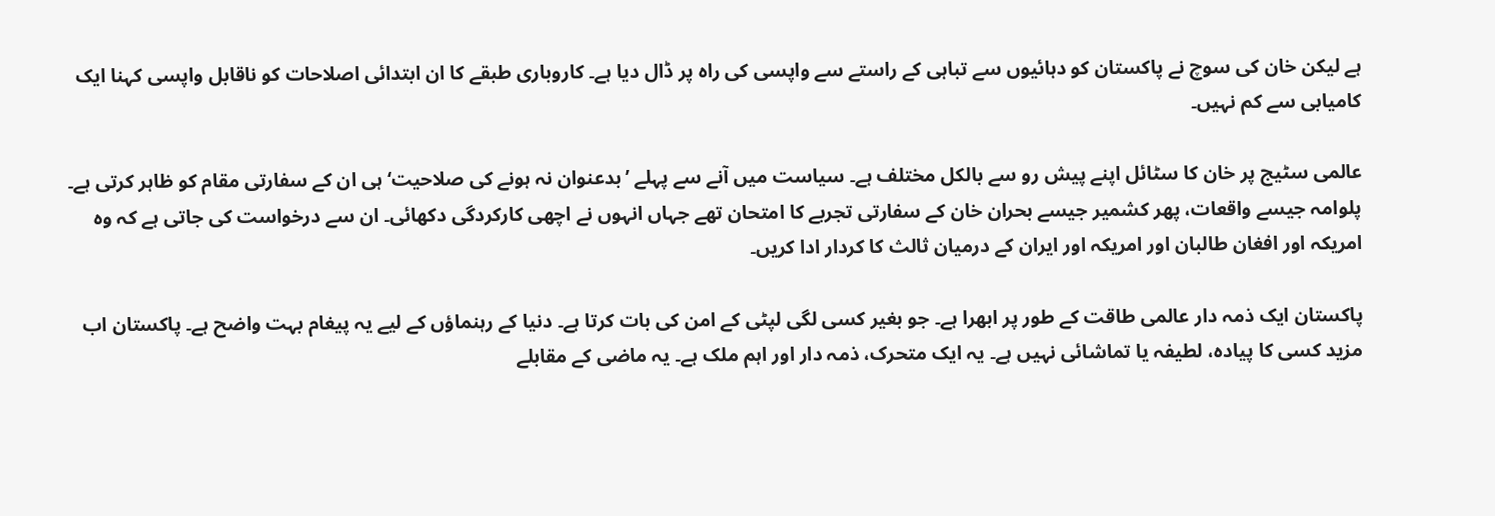ہے لیکن خان کی سوچ نے پاکستان کو دہائیوں سے تباہی کے راستے سے واپسی کی راہ پر ڈال دیا ہے۔ کاروباری طبقے کا ان ابتدائی اصلاحات کو ناقابل واپسی کہنا ایک کامیابی سے کم نہیں۔

عالمی سٹیج پر خان کا سٹائل اپنے پیش رو سے بالکل مختلف ہے۔ سیاست میں آنے سے پہلے ’بدعنوان نہ ہونے کی صلاحیت‘ ہی ان کے سفارتی مقام کو ظاہر کرتی ہے۔ پلوامہ جیسے واقعات، پھر کشمیر جیسے بحران خان کے سفارتی تجربے کا امتحان تھے جہاں انہوں نے اچھی کارکردگی دکھائی۔ ان سے درخواست کی جاتی ہے کہ وہ امریکہ اور افغان طالبان اور امریکہ اور ایران کے درمیان ثالث کا کردار ادا کریں۔

پاکستان ایک ذمہ دار عالمی طاقت کے طور پر ابھرا ہے۔ جو بغیر کسی لگی لپٹی کے امن کی بات کرتا ہے۔ دنیا کے رہنماؤں کے لیے یہ پیغام بہت واضح ہے۔ پاکستان اب مزید کسی کا پیادہ، لطیفہ یا تماشائی نہیں ہے۔ یہ ایک متحرک، ذمہ دار اور اہم ملک ہے۔ یہ ماضی کے مقابلے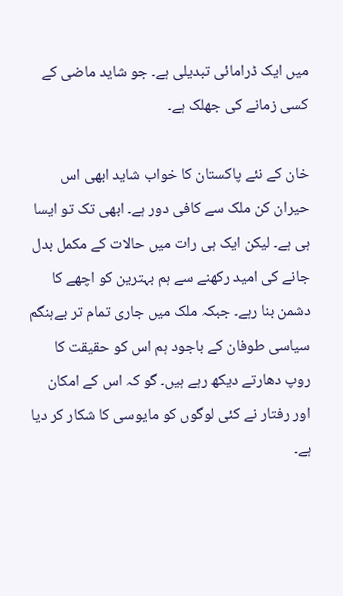میں ایک ڈرامائی تبدیلی ہے۔ جو شاید ماضی کے کسی زمانے کی جھلک ہے۔

خان کے نئے پاکستان کا خواب شاید ابھی اس حیران کن ملک سے کافی دور ہے۔ ابھی تک تو ایسا ہی ہے۔ لیکن ایک ہی رات میں حالات کے مکمل بدل جانے کی امید رکھنے سے ہم بہترین کو اچھے کا دشمن بنا رہے۔ جبکہ ملک میں جاری تمام تر بےہنگم سیاسی طوفان کے باجود ہم اس کو حقیقت کا روپ دھارتے دیکھ رہے ہیں۔ گو کہ اس کے امکان اور رفتار نے کئی لوگوں کو مایوسی کا شکار کر دیا ہے۔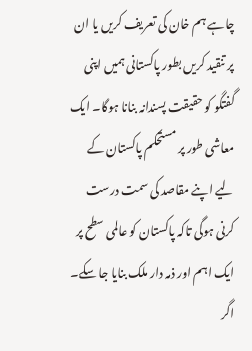چاہے ہم خان کی تعریف کریں یا ان پر تنقید کریں بطور پاکستانی ہمیں اپنی گفتگو کو حقیقت پسندانہ بنانا ہوگا۔ ایک معاشی طور پر مستحکم پاکستان کے لیے اپنے مقاصد کی سمت درست کرنی ہوگی تاکہ پاکستان کو عالمی سطح پر ایک اہم اور ذمہ دار ملک بنایا جا سکے۔ اگر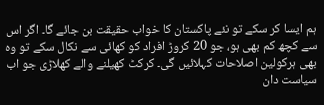ہم ایسا کر سکے تو نئے پاکستان کا خواب حقیقت بن جائے گا۔ اگر اس سے کچھ کم بھی ہو، جو 20 کروڑ افراد کو کھائی سے نکال سکے تو وہ بھی ہرکولین اصلاحات کہلائیں گی۔ کرکٹ کھیلنے والے کھلاڑی جو اب سیاست دان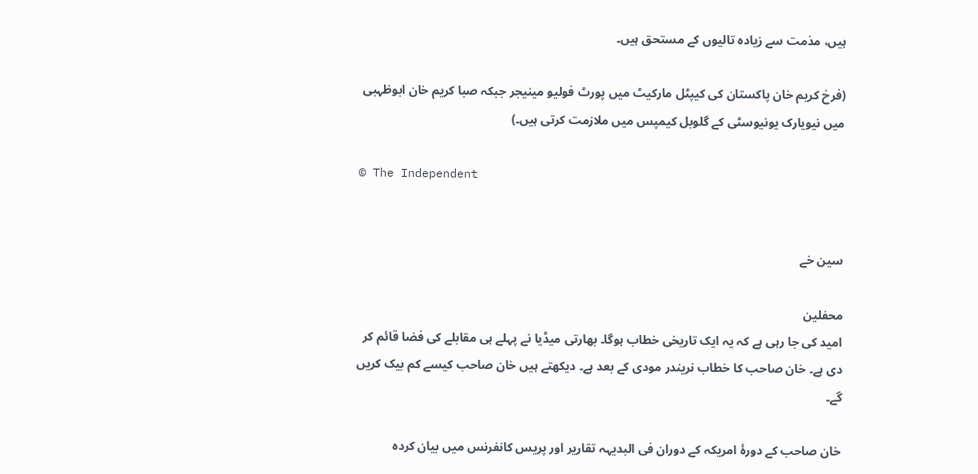ہیں، مذمت سے زیادہ تالیوں کے مستحق ہیں۔

(فرخ کریم خان پاکستان کی کیپٹل مارکیٹ میں پورٹ فولیو مینیجر جبکہ صبا کریم خان ابوظہبی میں نیویارک یونیوسٹی کے گلوبل کیمپس میں ملازمت کرتی ہیں۔)

© The Independent


سین خے

محفلین
امید کی جا رہی ہے کہ یہ ایک تاریخی خطاب ہوگا۔ بھارتی میڈیا نے پہلے ہی مقابلے کی فضا قائم کر دی ہے۔ خان صاحب کا خطاب نریندر مودی کے بعد ہے۔ دیکھتے ہیں خان صاحب کیسے کم بیک کریں گے۔

خان صاحب کے دورۂ امریکہ کے دوران فی البدیہہ تقاریر اور پریس کانفرنس میں بیان کردہ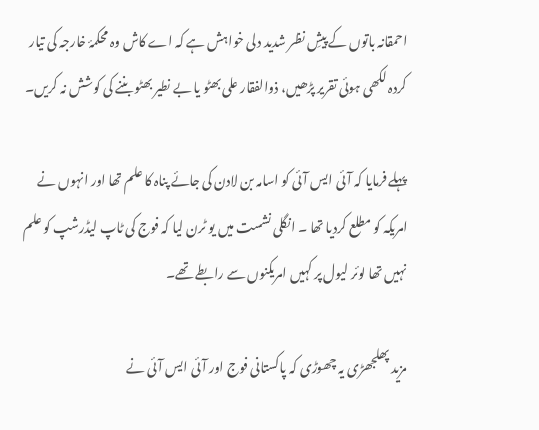احمقانہ باتوں کے پیشِ نظر شدید دلی خواہش ہے کہ اے کاش وہ محکمۂ خارجہ کی تیار کردہ لکھی ہوئی تقریر پڑھیں، ذوالفقار علی بھٹو یا بے نطیر بھٹو بننے کی کوشش نہ کریں۔

پہلے فرمایا کہ آئی ایس آئی کو اسامہ بن لادن کی جائے پناہ کا علم تھا اور انہوں نے امریکہ کو مطلع کردیا تھا ۔ انگلی نشست میں یو ٹرن لیا کہ فوج کی ٹاپ لیڈرشپ کو علم نہیں تھا لوئر لیول پر کہیں امریکنوں سے رابطے تھے۔

مزید پھلجھڑی یہ چھوڑی کہ پاکستانی فوج اور آئی ایس آئی نے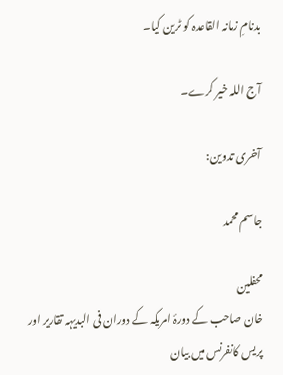بدنامِ زمانہ القاعدہ کو ٹرین کیا۔

آج اللہ خیر کرے۔

آخری تدوین:

جاسم محمد

محفلین
خان صاحب کے دورۂ امریکہ کے دوران فی البدیہہ تقاریر اور پریس کانفرنس میں بیان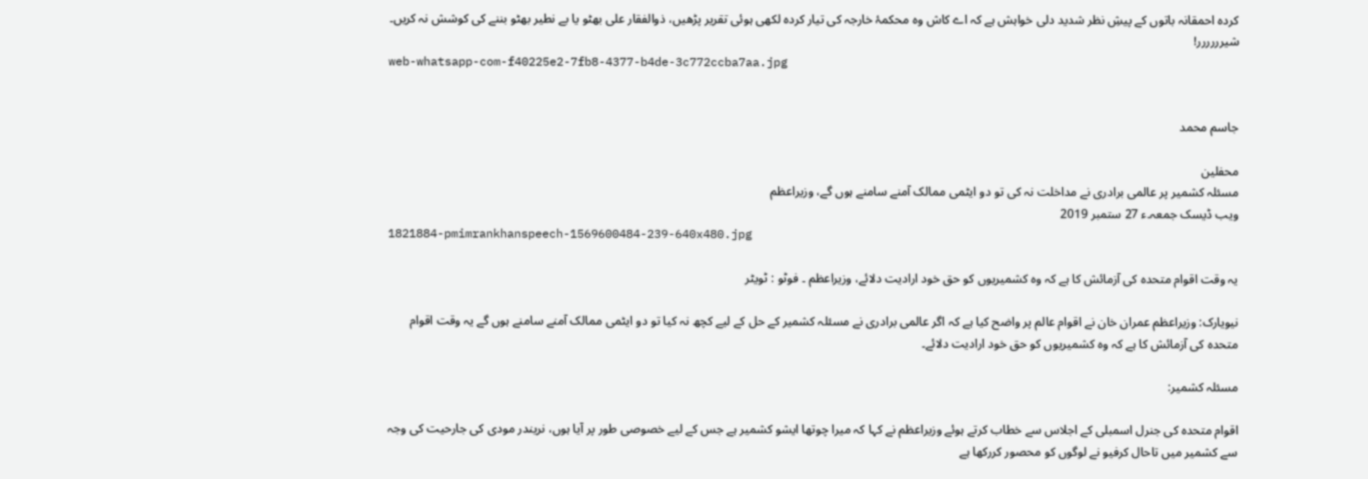کردہ احمقانہ باتوں کے پیشِ نظر شدید دلی خواہش ہے کہ اے کاش وہ محکمۂ خارجہ کی تیار کردہ لکھی ہوئی تقریر پڑھیں، ذوالفقار علی بھٹو یا بے نطیر بھٹو بننے کی کوشش نہ کریں۔
شیرررررر!
web-whatsapp-com-f40225e2-7fb8-4377-b4de-3c772ccba7aa.jpg


جاسم محمد

محفلین
مسئلہ کشمیر پر عالمی برادری نے مداخلت نہ کی تو دو ایٹمی ممالک آمنے سامنے ہوں گے، وزیراعظم
ویب ڈیسک جمعہ۔ء 27 ستمبر 2019
1821884-pmimrankhanspeech-1569600484-239-640x480.jpg

یہ وقت اقوام متحدہ کی آزمائش کا ہے کہ وہ کشمیریوں کو حق خود ارادیت دلائے، وزیراعظم ۔ فوٹو : ٹویٹر

نیویارک: وزیراعظم عمران خان نے اقوام عالم پر واضح کیا ہے کہ اگر عالمی برادری نے مسئلہ کشمیر کے حل کے لیے کچھ نہ کیا تو دو ایٹمی ممالک آمنے سامنے ہوں گے یہ وقت اقوام متحدہ کی آزمائش کا ہے کہ وہ کشمیریوں کو حق خود ارادیت دلائے۔

مسئلہ کشمیر:

اقوام متحدہ کی جنرل اسمبلی کے اجلاس سے خطاب کرتے ہوئے وزیراعظم نے کہا کہ میرا چوتھا ایشو کشمیر ہے جس کے لیے خصوصی طور پر آیا ہوں، نریندر مودی کی جارحیت کی وجہ سے کشمیر میں تاحال کرفیو نے لوگوں کو محصور کررکھا ہے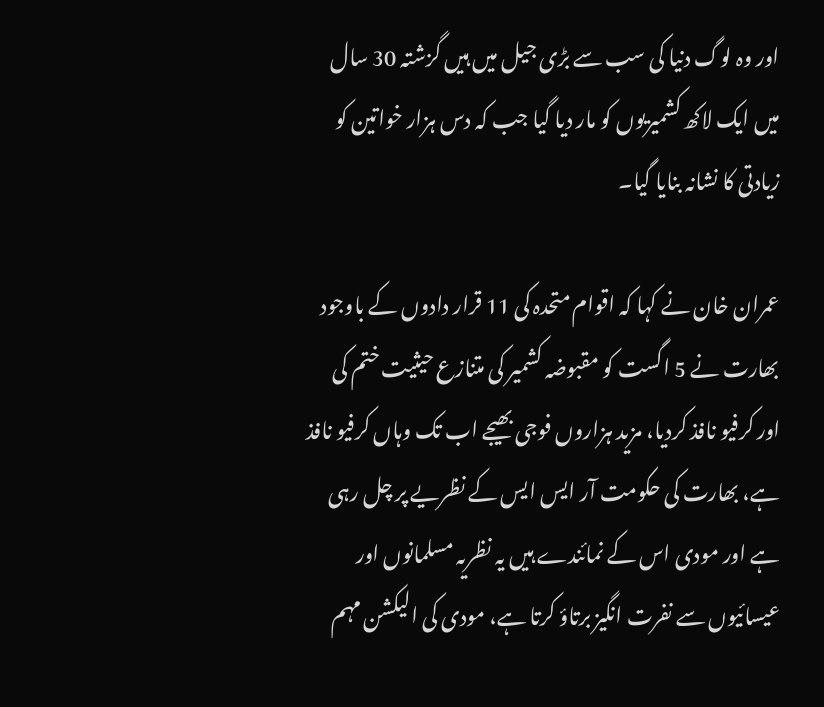اور وہ لوگ دنیا کی سب سے بڑی جیل میں ہیں گزشتہ 30 سال میں ایک لاکھ کشمیریوں کو مار دیا گیا جب کہ دس ہزار خواتین کو زیادتی کا نشانہ بنایا گیا۔

عمران خان نے کہا کہ اقوام متحدہ کی 11 قرار دادوں کے باوجود بھارت نے 5 اگست کو مقبوضہ کشمیر کی متنازع حیثیت ختم کی اور کرفیو نافذ کردیا، مزید ہزاروں فوجی بھیجے اب تک وہاں کرفیو نافذ ہے، بھارت کی حکومت آر ایس ایس کے نظریے پر چل رہی ہے اور مودی اس کے نمائندے ہیں یہ نظریہ مسلمانوں اور عیسائیوں سے نفرت انگیز برتاؤ کرتا ہے، مودی کی الیکشن مہم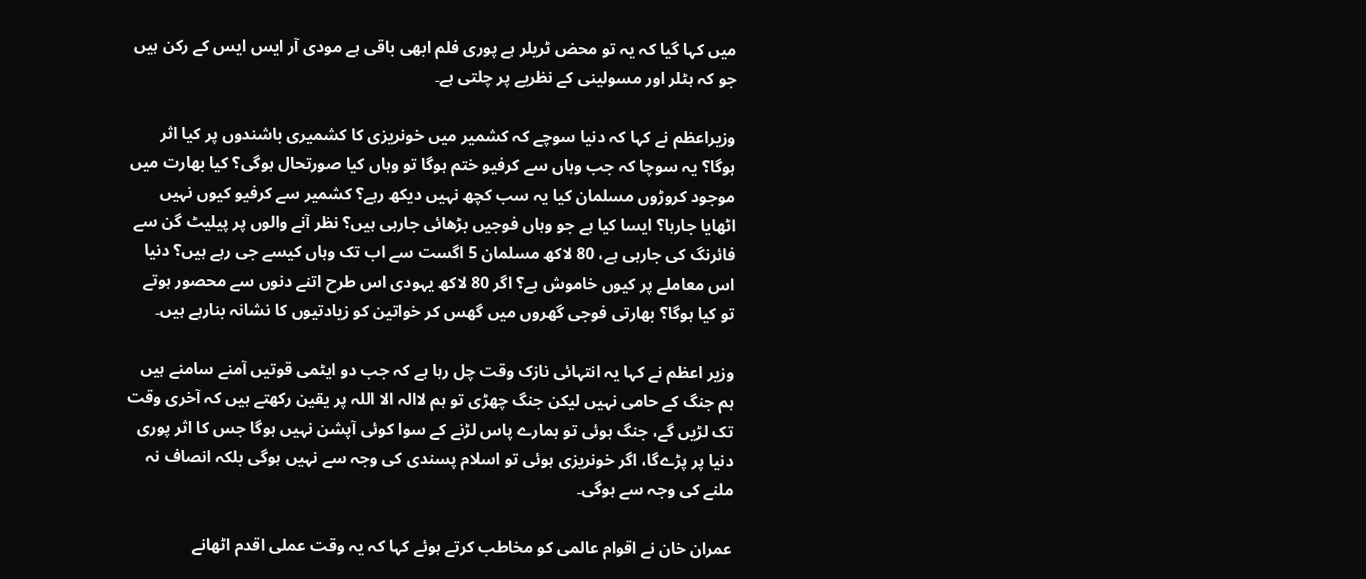میں کہا گیا کہ یہ تو محض ٹریلر ہے پوری فلم ابھی باقی ہے مودی آر ایس ایس کے رکن ہیں جو کہ ہٹلر اور مسولینی کے نظریے پر چلتی ہے۔

وزیراعظم نے کہا کہ دنیا سوچے کہ کشمیر میں خونریزی کا کشمیری باشندوں پر کیا اثر ہوگا؟ یہ سوچا کہ جب وہاں سے کرفیو ختم ہوگا تو وہاں کیا صورتحال ہوگی؟ کیا بھارت میں موجود کروڑوں مسلمان کیا یہ سب کچھ نہیں دیکھ رہے؟ کشمیر سے کرفیو کیوں نہیں اٹھایا جارہا؟ ایسا کیا ہے جو وہاں فوجیں بڑھائی جارہی ہیں؟ نظر آنے والوں پر پیلیٹ گن سے فائرنگ کی جارہی ہے، 80 لاکھ مسلمان 5 اگست سے اب تک وہاں کیسے جی رہے ہیں؟ دنیا اس معاملے پر کیوں خاموش ہے؟ اگر 80 لاکھ یہودی اس طرح اتنے دنوں سے محصور ہوتے تو کیا ہوگا؟ بھارتی فوجی گھروں میں گھس کر خواتین کو زیادتیوں کا نشانہ بنارہے ہیں۔

وزیر اعظم نے کہا یہ انتہائی نازک وقت چل رہا ہے کہ جب دو ایٹمی قوتیں آمنے سامنے ہیں ہم جنگ کے حامی نہیں لیکن جنگ چھڑی تو ہم لاالہ الا اللہ پر یقین رکھتے ہیں کہ آخری وقت تک لڑیں گے، جنگ ہوئی تو ہمارے پاس لڑنے کے سوا کوئی آپشن نہیں ہوگا جس کا اثر پوری دنیا پر پڑےگا، اگر خونریزی ہوئی تو اسلام پسندی کی وجہ سے نہیں ہوگی بلکہ انصاف نہ ملنے کی وجہ سے ہوگی۔

عمران خان نے اقوام عالمی کو مخاطب کرتے ہوئے کہا کہ یہ وقت عملی اقدم اٹھانے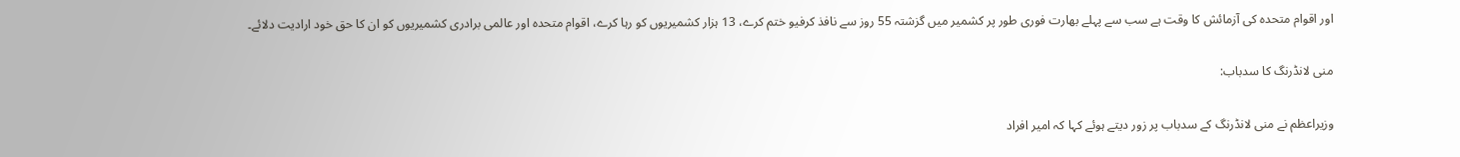اور اقوام متحدہ کی آزمائش کا وقت ہے سب سے پہلے بھارت فوری طور پر کشمیر میں گزشتہ 55 روز سے نافذ کرفیو ختم کرے، 13 ہزار کشمیریوں کو رہا کرے، اقوام متحدہ اور عالمی برادری کشمیریوں کو ان کا حق خود ارادیت دلائے۔

منی لانڈرنگ کا سدباب:

وزیراعظم نے منی لانڈرنگ کے سدباب پر زور دیتے ہوئے کہا کہ امیر افراد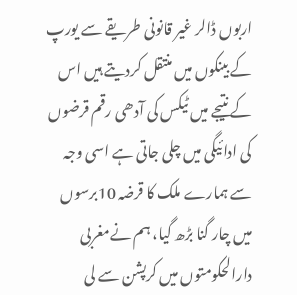اربوں ڈالر غیر قانونی طریقے سے یورپ کے بینکوں میں منتقل کردیتے ہیں اس کے نتیجے میں ٹیکس کی آدھی رقم قرضوں کی ادائیگی میں چلی جاتی ہے اسی وجہ سے ہمارے ملک کا قرضہ 10برسوں میں چار گنا بڑھ گیا، ہم نےمغربی دارالحکومتوں میں کرپشن سے لی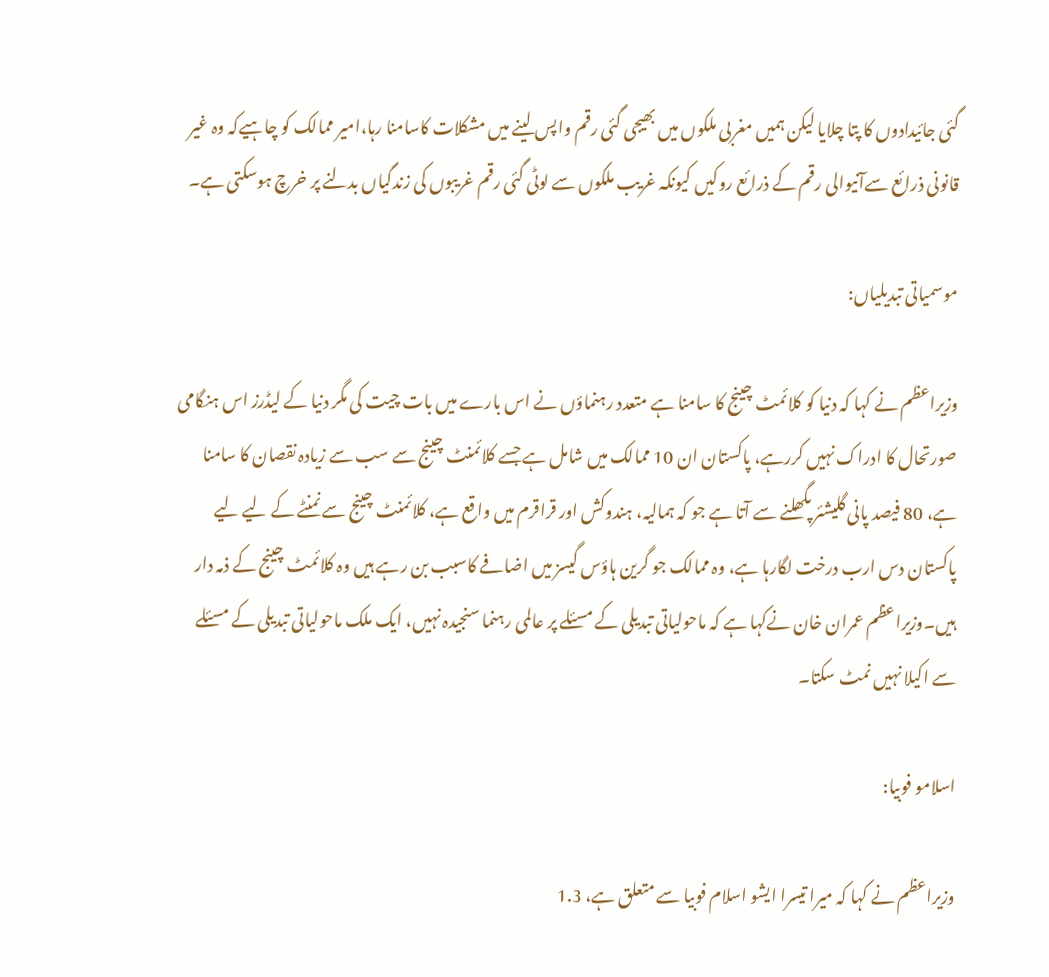گئی جائیدادوں کا پتا چلایا لیکن ہمیں مغربی ملکوں میں بھیجی گئی رقم واپس لینے میں مشکلات کاسامنا رہا،امیر ممالک کو چاہیےکہ وہ غیر قانونی ذرائع سےآنیوالی رقم کے ذرائع روکیں کیونکہ غریب ملکوں سے لوٹی گئی رقم غریبوں کی زندگیاں بدلنے پر خرچ ہوسکتی ہے۔

موسمیاتی تبدیلیاں:

وزیراعظم نے کہا کہ دنیا کو کلائمٹ چینج کا سامنا ہے متعدد رہنماؤں نے اس بارے میں بات چیت کی مگر دنیا کے لیڈرز اس ہنگامی صورتحال کا ادراک نہیں کررہے، پاکستان ان 10 ممالک میں شامل ہے جسے کلائمنٹ چینج سے سب سے زیادہ نقصان کا سامنا ہے، 80 فیصد پانی گلیشئر پگھلنے سے آتا ہے جو کہ ہمالیہ، ہندوکش اور قراقرم میں واقع ہے، کلائمنٹ چینج سے نمنٹے کے لیے لیے پاکستان دس ارب درخت لگارہا ہے، وہ ممالک جو گرین ہاؤس گیسز میں اضافے کاسبب بن رہے ہیں وہ کلائمٹ چینج کے ذمہ دار ہیں۔وزیراعظم عمران خان نےکہا ہے کہ ماحولیاتی تبدیلی کے مسئلے پر عالمی رہنما سنجیدہ نہیں، ایک ملک ماحولیاتی تبدیلی کے مسئلے سے اکیلا نہیں نمٹ سکتا۔

اسلامو فوبیا:

وزیراعظم نے کہا کہ میرا تیسرا ایشو اسلام فوبیا سے متعلق ہے، 1.3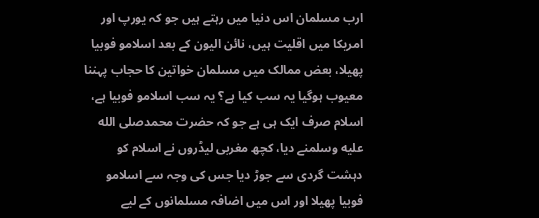ارب مسلمان اس دنیا میں رہتے ہیں جو کہ یورپ اور امریکا میں اقلیت ہیں، نائن الیون کے بعد اسلامو فوبیا پھیلا، بعض ممالک میں مسلمان خواتین کا حجاب پہننا معیوب ہوگیا یہ سب کیا ہے؟ یہ سب اسلامو فوبیا ہے، اسلام صرف ایک ہی ہے جو کہ حضرت محمدصلى الله عليه وسلمنے دیا، کچھ مغربی لیڈروں نے اسلام کو دہشت گردی سے جوڑ دیا جس کی وجہ سے اسلامو فوبیا پھیلا اور اس میں اضافہ مسلمانوں کے لیے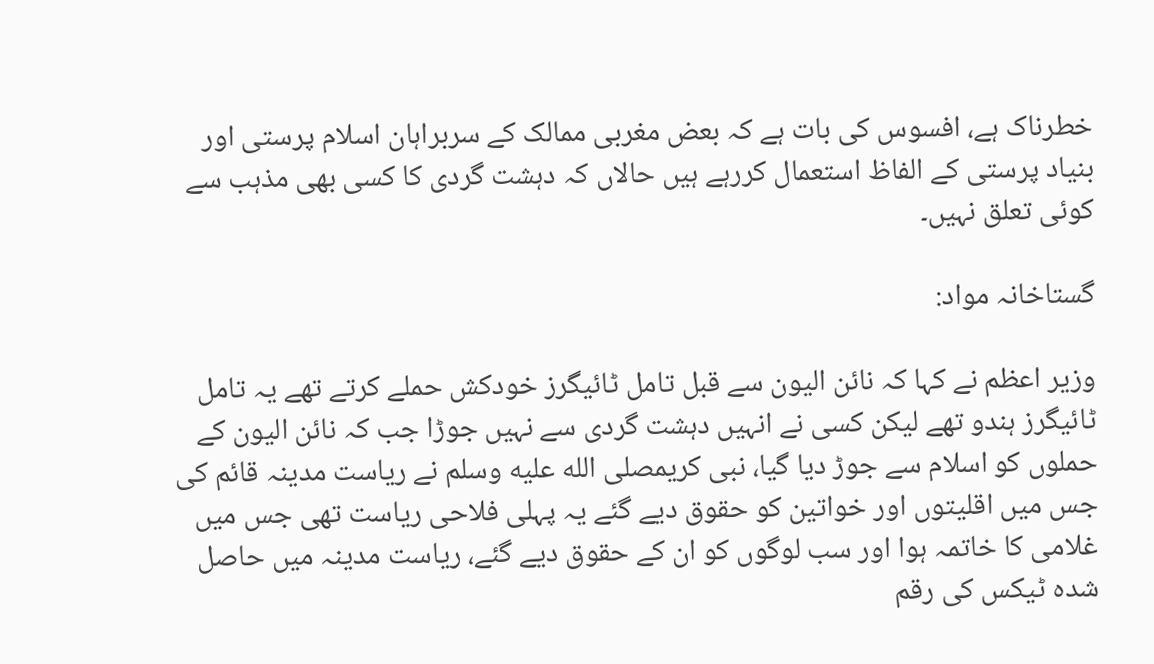خطرناک ہے، افسوس کی بات ہے کہ بعض مغربی ممالک کے سربراہان اسلام پرستی اور بنیاد پرستی کے الفاظ استعمال کررہے ہیں حالاں کہ دہشت گردی کا کسی بھی مذہب سے کوئی تعلق نہیں۔

گستاخانہ مواد:

وزیر اعظم نے کہا کہ نائن الیون سے قبل تامل ٹائیگرز خودکش حملے کرتے تھے یہ تامل ٹائیگرز ہندو تھے لیکن کسی نے انہیں دہشت گردی سے نہیں جوڑا جب کہ نائن الیون کے حملوں کو اسلام سے جوڑ دیا گیا، نبی کریمصلى الله عليه وسلم نے ریاست مدینہ قائم کی جس میں اقلیتوں اور خواتین کو حقوق دیے گئے یہ پہلی فلاحی ریاست تھی جس میں غلامی کا خاتمہ ہوا اور سب لوگوں کو ان کے حقوق دیے گئے، ریاست مدینہ میں حاصل شدہ ٹیکس کی رقم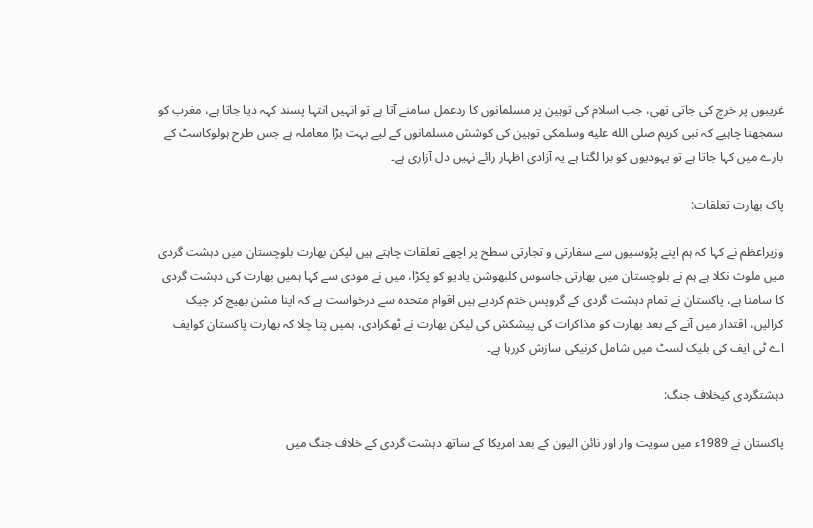غریبوں پر خرچ کی جاتی تھی، جب اسلام کی توہین پر مسلمانوں کا ردعمل سامنے آتا ہے تو انہیں انتہا پسند کہہ دیا جاتا ہے، مغرب کو سمجھنا چاہیے کہ نبی کریم صلى الله عليه وسلمکی توہین کی کوشش مسلمانوں کے لیے بہت بڑا معاملہ ہے جس طرح ہولوکاسٹ کے بارے میں کہا جاتا ہے تو یہودیوں کو برا لگتا ہے یہ آزادی اظہار رائے نہیں دل آزاری ہے۔

پاک بھارت تعلقات:

وزیراعظم نے کہا کہ ہم اپنے پڑوسیوں سے سفارتی و تجارتی سطح پر اچھے تعلقات چاہتے ہیں لیکن بھارت بلوچستان میں دہشت گردی میں ملوث نکلا ہے ہم نے بلوچستان میں بھارتی جاسوس کلبھوشن یادیو کو پکڑا، میں نے مودی سے کہا ہمیں بھارت کی دہشت گردی کا سامنا ہے، پاکستان نے تمام دہشت گردی کے گروپس ختم کردیے ہیں اقوام متحدہ سے درخواست ہے کہ اپنا مشن بھیج کر چیک کرالیں، اقتدار میں آنے کے بعد بھارت کو مذاکرات کی پیشکش کی لیکن بھارت نے ٹھکرادی، ہمیں پتا چلا کہ بھارت پاکستان کوایف اے ٹی ایف کی بلیک لسٹ میں شامل کرنیکی سازش کررہا ہے۔

دہشتگردی کیخلاف جنگ:

پاکستان نے 1989ء میں سویت وار اور نائن الیون کے بعد امریکا کے ساتھ دہشت گردی کے خلاف جنگ میں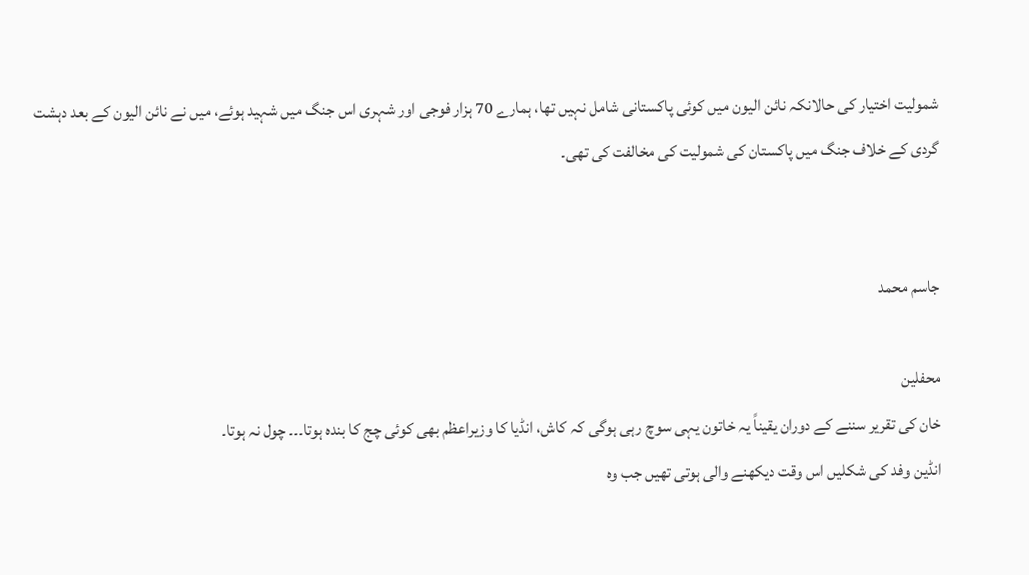شمولیت اختیار کی حالانکہ نائن الیون میں کوئی پاکستانی شامل نہیں تھا، ہمارے 70 ہزار فوجی اور شہری اس جنگ میں شہید ہوئے، میں نے نائن الیون کے بعد دہشت گردی کے خلاف جنگ میں پاکستان کی شمولیت کی مخالفت کی تھی۔


جاسم محمد

محفلین
خان کی تقریر سننے کے دوران یقیناً یہ خاتون یہی سوچ رہی ہوگی کہ کاش، انڈیا کا وزیراعظم بھی کوئی چج کا بندہ ہوتا۔۔۔ چول نہ ہوتا۔
انڈین وفد کی شکلیں اس وقت دیکھنے والی ہوتی تھیں جب وہ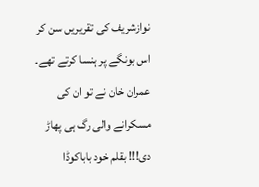نوازشریف کی تقریریں سن کر اس بونگے پر ہنسا کرتے تھے۔ عمران خان نے تو ان کی مسکرانے والی رگ ہی پھاڑ دی!!! بقلم خود باباکوڈا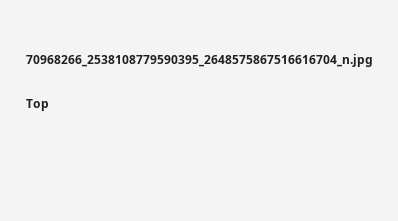70968266_2538108779590395_2648575867516616704_n.jpg

Top